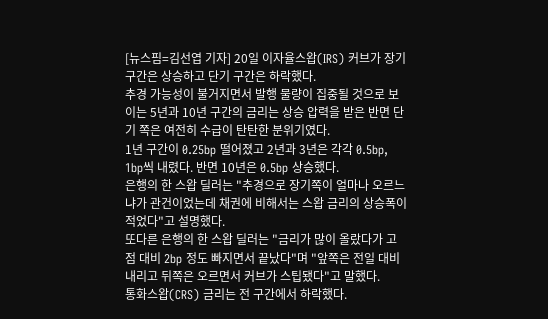[뉴스핌=김선엽 기자] 20일 이자율스왑(IRS) 커브가 장기구간은 상승하고 단기 구간은 하락했다.
추경 가능성이 불거지면서 발행 물량이 집중될 것으로 보이는 5년과 10년 구간의 금리는 상승 압력을 받은 반면 단기 쪽은 여전히 수급이 탄탄한 분위기였다.
1년 구간이 0.25bp 떨어졌고 2년과 3년은 각각 0.5bp, 1bp씩 내렸다. 반면 10년은 0.5bp 상승했다.
은행의 한 스왑 딜러는 "추경으로 장기쪽이 얼마나 오르느냐가 관건이었는데 채권에 비해서는 스왑 금리의 상승폭이 적었다"고 설명했다.
또다른 은행의 한 스왑 딜러는 "금리가 많이 올랐다가 고점 대비 2bp 정도 빠지면서 끝났다"며 "앞쪽은 전일 대비 내리고 뒤쪽은 오르면서 커브가 스팁됐다"고 말했다.
통화스왑(CRS) 금리는 전 구간에서 하락했다.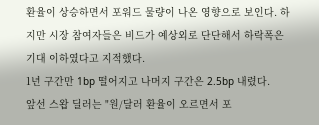환율이 상승하면서 포워드 물량이 나온 영향으로 보인다. 하지만 시장 참여자들은 비드가 예상외로 단단해서 하락폭은 기대 이하였다고 지적했다.
1년 구간만 1bp 떨어지고 나머지 구간은 2.5bp 내렸다.
앞선 스왑 딜러는 "원/달러 환율이 오르면서 포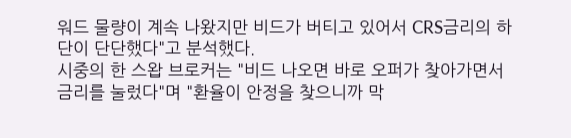워드 물량이 계속 나왔지만 비드가 버티고 있어서 CRS금리의 하단이 단단했다"고 분석했다.
시중의 한 스왑 브로커는 "비드 나오면 바로 오퍼가 찾아가면서 금리를 눌렀다"며 "환율이 안정을 찾으니까 막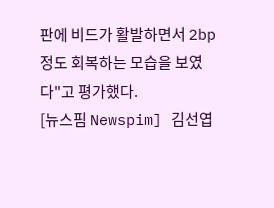판에 비드가 활발하면서 2bp 정도 회복하는 모습을 보였다"고 평가했다.
[뉴스핌 Newspim] 김선엽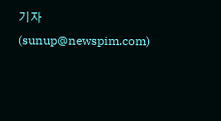기자 (sunup@newspim.com)